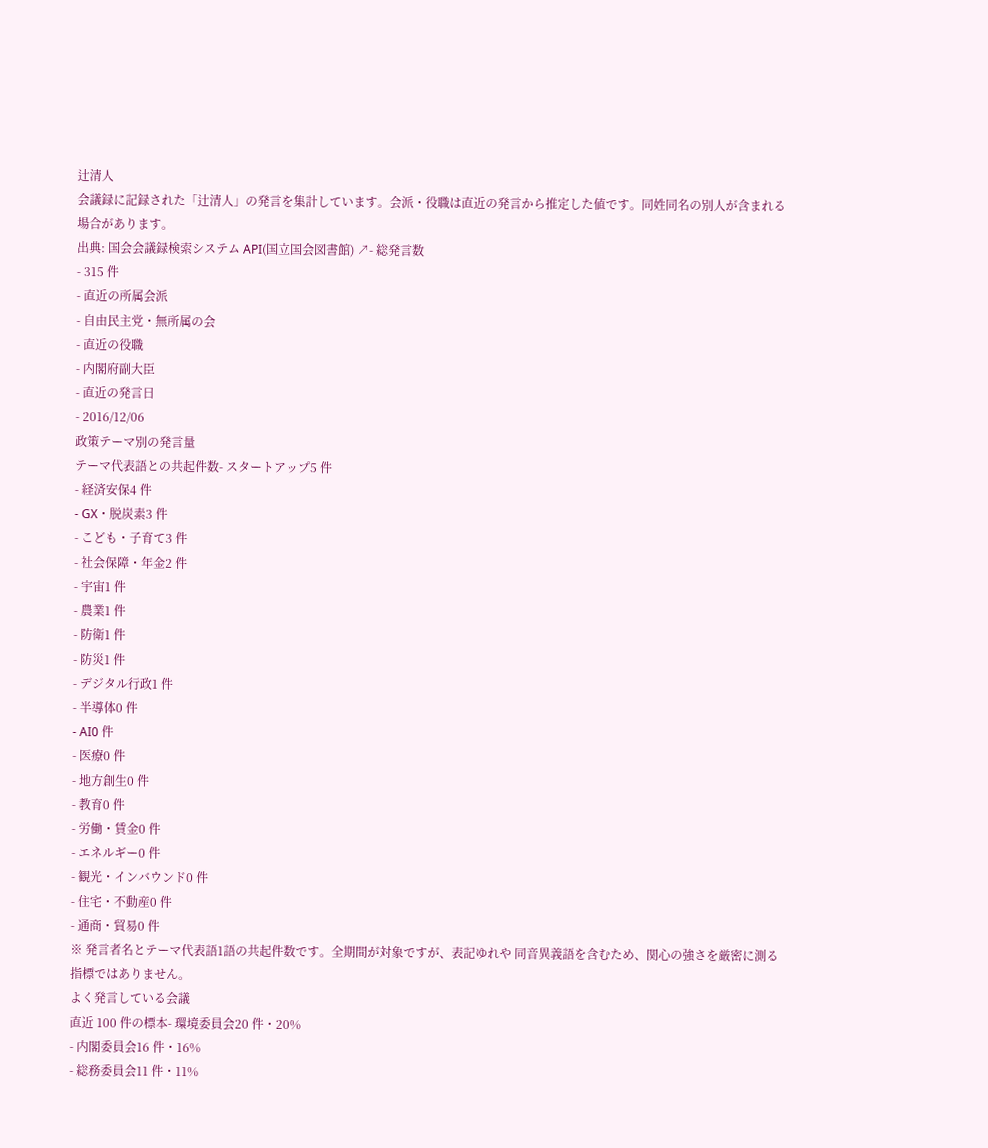辻清人
会議録に記録された「辻清人」の発言を集計しています。会派・役職は直近の発言から推定した値です。同姓同名の別人が含まれる場合があります。
出典: 国会会議録検索システム API(国立国会図書館) ↗- 総発言数
- 315 件
- 直近の所属会派
- 自由民主党・無所属の会
- 直近の役職
- 内閣府副大臣
- 直近の発言日
- 2016/12/06
政策テーマ別の発言量
テーマ代表語との共起件数- スタートアップ5 件
- 経済安保4 件
- GX・脱炭素3 件
- こども・子育て3 件
- 社会保障・年金2 件
- 宇宙1 件
- 農業1 件
- 防衛1 件
- 防災1 件
- デジタル行政1 件
- 半導体0 件
- AI0 件
- 医療0 件
- 地方創生0 件
- 教育0 件
- 労働・賃金0 件
- エネルギー0 件
- 観光・インバウンド0 件
- 住宅・不動産0 件
- 通商・貿易0 件
※ 発言者名とテーマ代表語1語の共起件数です。全期間が対象ですが、表記ゆれや 同音異義語を含むため、関心の強さを厳密に測る指標ではありません。
よく発言している会議
直近 100 件の標本- 環境委員会20 件・20%
- 内閣委員会16 件・16%
- 総務委員会11 件・11%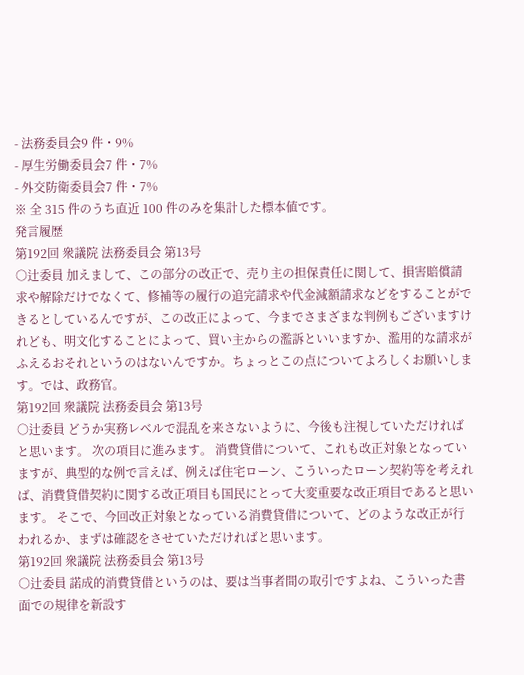- 法務委員会9 件・9%
- 厚生労働委員会7 件・7%
- 外交防衛委員会7 件・7%
※ 全 315 件のうち直近 100 件のみを集計した標本値です。
発言履歴
第192回 衆議院 法務委員会 第13号
○辻委員 加えまして、この部分の改正で、売り主の担保責任に関して、損害賠償請求や解除だけでなくて、修補等の履行の追完請求や代金減額請求などをすることができるとしているんですが、この改正によって、今までさまざまな判例もございますけれども、明文化することによって、買い主からの濫訴といいますか、濫用的な請求がふえるおそれというのはないんですか。ちょっとこの点についてよろしくお願いします。では、政務官。
第192回 衆議院 法務委員会 第13号
○辻委員 どうか実務レベルで混乱を来さないように、今後も注視していただければと思います。 次の項目に進みます。 消費貸借について、これも改正対象となっていますが、典型的な例で言えば、例えば住宅ローン、こういったローン契約等を考えれば、消費貸借契約に関する改正項目も国民にとって大変重要な改正項目であると思います。 そこで、今回改正対象となっている消費貸借について、どのような改正が行われるか、まずは確認をさせていただければと思います。
第192回 衆議院 法務委員会 第13号
○辻委員 諾成的消費貸借というのは、要は当事者間の取引ですよね、こういった書面での規律を新設す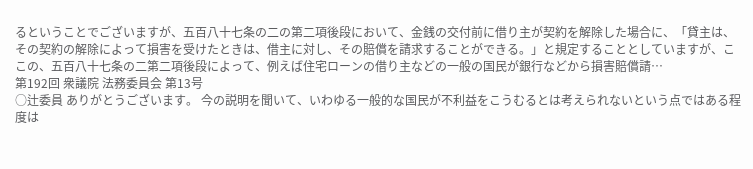るということでございますが、五百八十七条の二の第二項後段において、金銭の交付前に借り主が契約を解除した場合に、「貸主は、その契約の解除によって損害を受けたときは、借主に対し、その賠償を請求することができる。」と規定することとしていますが、ここの、五百八十七条の二第二項後段によって、例えば住宅ローンの借り主などの一般の国民が銀行などから損害賠償請…
第192回 衆議院 法務委員会 第13号
○辻委員 ありがとうございます。 今の説明を聞いて、いわゆる一般的な国民が不利益をこうむるとは考えられないという点ではある程度は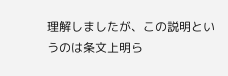理解しましたが、この説明というのは条文上明ら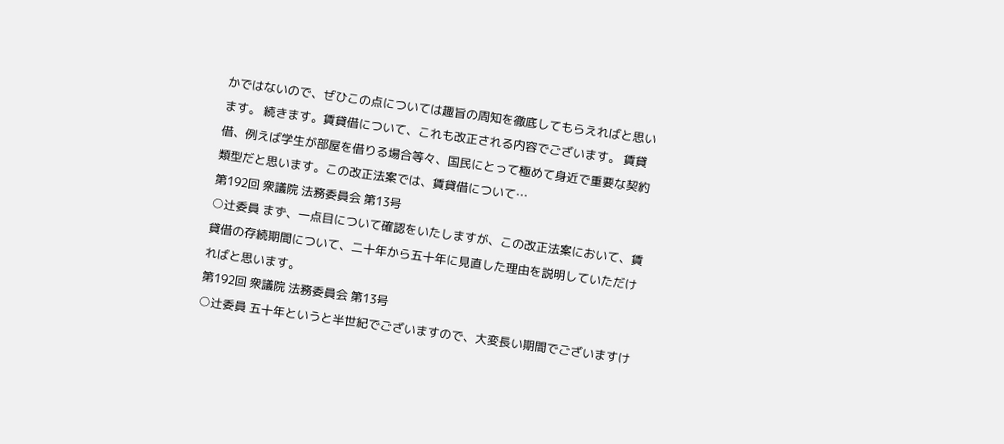かではないので、ぜひこの点については趣旨の周知を徹底してもらえればと思います。 続きます。賃貸借について、これも改正される内容でございます。 賃貸借、例えば学生が部屋を借りる場合等々、国民にとって極めて身近で重要な契約類型だと思います。この改正法案では、賃貸借について…
第192回 衆議院 法務委員会 第13号
○辻委員 まず、一点目について確認をいたしますが、この改正法案において、賃貸借の存続期間について、二十年から五十年に見直した理由を説明していただければと思います。
第192回 衆議院 法務委員会 第13号
○辻委員 五十年というと半世紀でございますので、大変長い期間でございますけ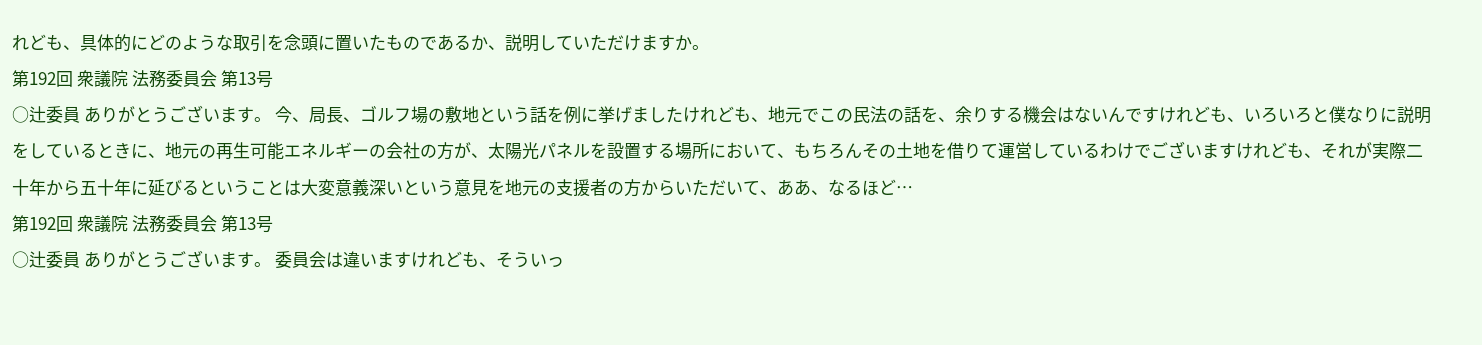れども、具体的にどのような取引を念頭に置いたものであるか、説明していただけますか。
第192回 衆議院 法務委員会 第13号
○辻委員 ありがとうございます。 今、局長、ゴルフ場の敷地という話を例に挙げましたけれども、地元でこの民法の話を、余りする機会はないんですけれども、いろいろと僕なりに説明をしているときに、地元の再生可能エネルギーの会社の方が、太陽光パネルを設置する場所において、もちろんその土地を借りて運営しているわけでございますけれども、それが実際二十年から五十年に延びるということは大変意義深いという意見を地元の支援者の方からいただいて、ああ、なるほど…
第192回 衆議院 法務委員会 第13号
○辻委員 ありがとうございます。 委員会は違いますけれども、そういっ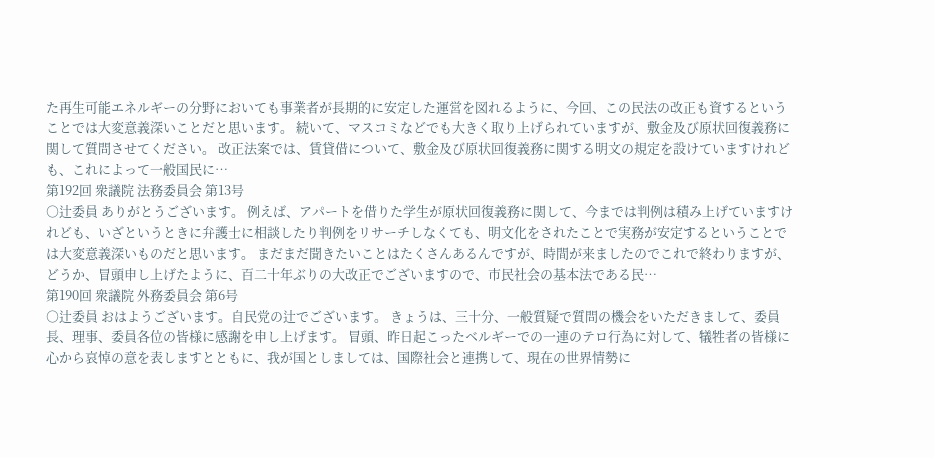た再生可能エネルギーの分野においても事業者が長期的に安定した運営を図れるように、今回、この民法の改正も資するということでは大変意義深いことだと思います。 続いて、マスコミなどでも大きく取り上げられていますが、敷金及び原状回復義務に関して質問させてください。 改正法案では、賃貸借について、敷金及び原状回復義務に関する明文の規定を設けていますけれども、これによって一般国民に…
第192回 衆議院 法務委員会 第13号
○辻委員 ありがとうございます。 例えば、アパートを借りた学生が原状回復義務に関して、今までは判例は積み上げていますけれども、いざというときに弁護士に相談したり判例をリサーチしなくても、明文化をされたことで実務が安定するということでは大変意義深いものだと思います。 まだまだ聞きたいことはたくさんあるんですが、時間が来ましたのでこれで終わりますが、どうか、冒頭申し上げたように、百二十年ぶりの大改正でございますので、市民社会の基本法である民…
第190回 衆議院 外務委員会 第6号
○辻委員 おはようございます。自民党の辻でございます。 きょうは、三十分、一般質疑で質問の機会をいただきまして、委員長、理事、委員各位の皆様に感謝を申し上げます。 冒頭、昨日起こったベルギーでの一連のテロ行為に対して、犠牲者の皆様に心から哀悼の意を表しますとともに、我が国としましては、国際社会と連携して、現在の世界情勢に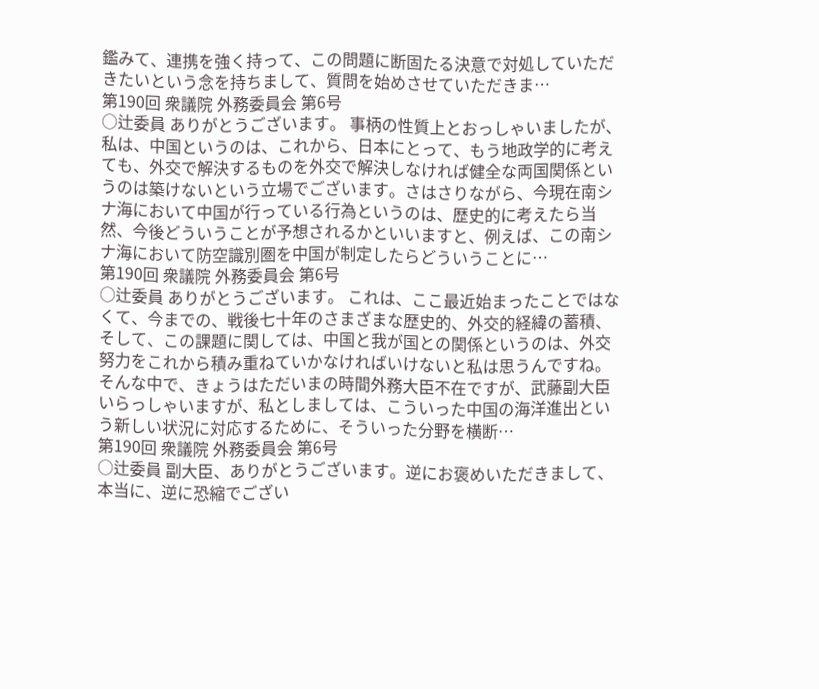鑑みて、連携を強く持って、この問題に断固たる決意で対処していただきたいという念を持ちまして、質問を始めさせていただきま…
第190回 衆議院 外務委員会 第6号
○辻委員 ありがとうございます。 事柄の性質上とおっしゃいましたが、私は、中国というのは、これから、日本にとって、もう地政学的に考えても、外交で解決するものを外交で解決しなければ健全な両国関係というのは築けないという立場でございます。さはさりながら、今現在南シナ海において中国が行っている行為というのは、歴史的に考えたら当然、今後どういうことが予想されるかといいますと、例えば、この南シナ海において防空識別圏を中国が制定したらどういうことに…
第190回 衆議院 外務委員会 第6号
○辻委員 ありがとうございます。 これは、ここ最近始まったことではなくて、今までの、戦後七十年のさまざまな歴史的、外交的経緯の蓄積、そして、この課題に関しては、中国と我が国との関係というのは、外交努力をこれから積み重ねていかなければいけないと私は思うんですね。 そんな中で、きょうはただいまの時間外務大臣不在ですが、武藤副大臣いらっしゃいますが、私としましては、こういった中国の海洋進出という新しい状況に対応するために、そういった分野を横断…
第190回 衆議院 外務委員会 第6号
○辻委員 副大臣、ありがとうございます。逆にお褒めいただきまして、本当に、逆に恐縮でござい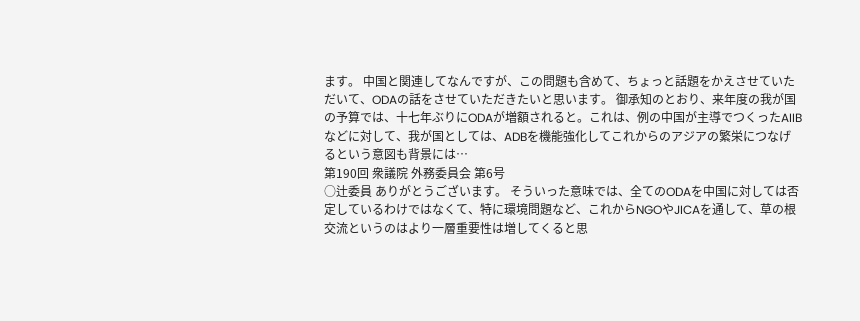ます。 中国と関連してなんですが、この問題も含めて、ちょっと話題をかえさせていただいて、ODAの話をさせていただきたいと思います。 御承知のとおり、来年度の我が国の予算では、十七年ぶりにODAが増額されると。これは、例の中国が主導でつくったAIIBなどに対して、我が国としては、ADBを機能強化してこれからのアジアの繁栄につなげるという意図も背景には…
第190回 衆議院 外務委員会 第6号
○辻委員 ありがとうございます。 そういった意味では、全てのODAを中国に対しては否定しているわけではなくて、特に環境問題など、これからNGOやJICAを通して、草の根交流というのはより一層重要性は増してくると思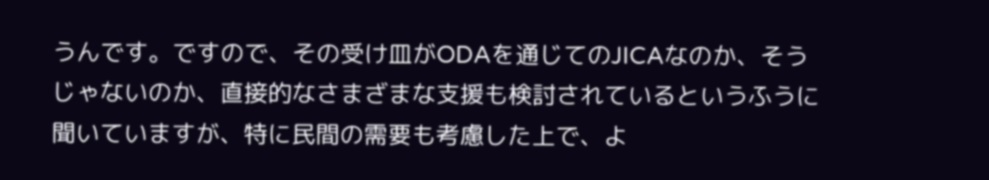うんです。ですので、その受け皿がODAを通じてのJICAなのか、そうじゃないのか、直接的なさまざまな支援も検討されているというふうに聞いていますが、特に民間の需要も考慮した上で、よ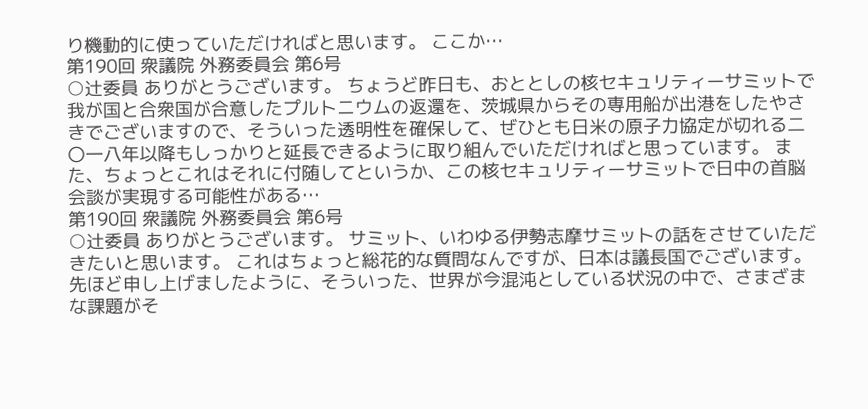り機動的に使っていただければと思います。 ここか…
第190回 衆議院 外務委員会 第6号
○辻委員 ありがとうございます。 ちょうど昨日も、おととしの核セキュリティーサミットで我が国と合衆国が合意したプルトニウムの返還を、茨城県からその専用船が出港をしたやさきでございますので、そういった透明性を確保して、ぜひとも日米の原子力協定が切れる二〇一八年以降もしっかりと延長できるように取り組んでいただければと思っています。 また、ちょっとこれはそれに付随してというか、この核セキュリティーサミットで日中の首脳会談が実現する可能性がある…
第190回 衆議院 外務委員会 第6号
○辻委員 ありがとうございます。 サミット、いわゆる伊勢志摩サミットの話をさせていただきたいと思います。 これはちょっと総花的な質問なんですが、日本は議長国でございます。先ほど申し上げましたように、そういった、世界が今混沌としている状況の中で、さまざまな課題がそ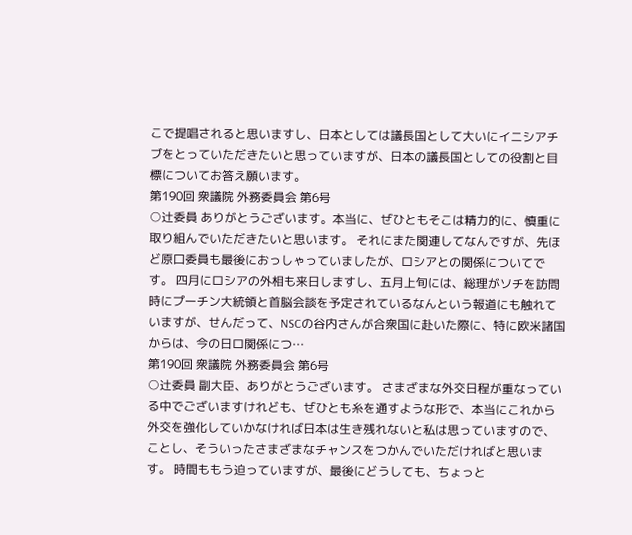こで提唱されると思いますし、日本としては議長国として大いにイニシアチブをとっていただきたいと思っていますが、日本の議長国としての役割と目標についてお答え願います。
第190回 衆議院 外務委員会 第6号
○辻委員 ありがとうございます。本当に、ぜひともそこは精力的に、慎重に取り組んでいただきたいと思います。 それにまた関連してなんですが、先ほど原口委員も最後におっしゃっていましたが、ロシアとの関係についてです。 四月にロシアの外相も来日しますし、五月上旬には、総理がソチを訪問時にプーチン大統領と首脳会談を予定されているなんという報道にも触れていますが、せんだって、NSCの谷内さんが合衆国に赴いた際に、特に欧米諸国からは、今の日ロ関係につ…
第190回 衆議院 外務委員会 第6号
○辻委員 副大臣、ありがとうございます。 さまざまな外交日程が重なっている中でございますけれども、ぜひとも糸を通すような形で、本当にこれから外交を強化していかなければ日本は生き残れないと私は思っていますので、ことし、そういったさまざまなチャンスをつかんでいただければと思います。 時間ももう迫っていますが、最後にどうしても、ちょっと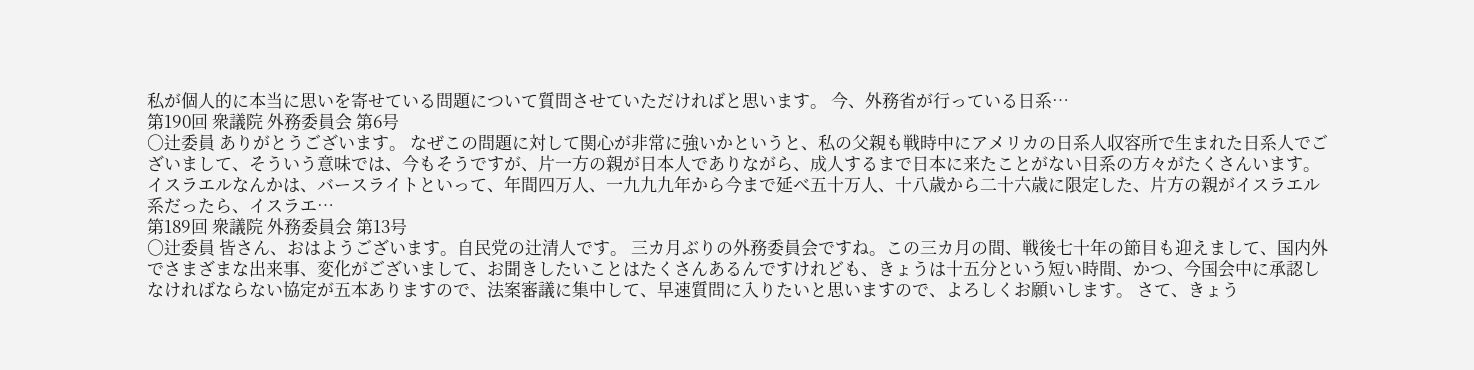私が個人的に本当に思いを寄せている問題について質問させていただければと思います。 今、外務省が行っている日系…
第190回 衆議院 外務委員会 第6号
○辻委員 ありがとうございます。 なぜこの問題に対して関心が非常に強いかというと、私の父親も戦時中にアメリカの日系人収容所で生まれた日系人でございまして、そういう意味では、今もそうですが、片一方の親が日本人でありながら、成人するまで日本に来たことがない日系の方々がたくさんいます。 イスラエルなんかは、バースライトといって、年間四万人、一九九九年から今まで延べ五十万人、十八歳から二十六歳に限定した、片方の親がイスラエル系だったら、イスラエ…
第189回 衆議院 外務委員会 第13号
○辻委員 皆さん、おはようございます。自民党の辻清人です。 三カ月ぶりの外務委員会ですね。この三カ月の間、戦後七十年の節目も迎えまして、国内外でさまざまな出来事、変化がございまして、お聞きしたいことはたくさんあるんですけれども、きょうは十五分という短い時間、かつ、今国会中に承認しなければならない協定が五本ありますので、法案審議に集中して、早速質問に入りたいと思いますので、よろしくお願いします。 さて、きょう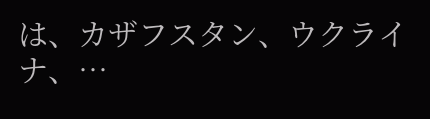は、カザフスタン、ウクライナ、…